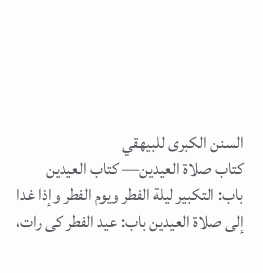السنن الكبرى للبيهقي
كتاب صلاة العيدين— کتاب العیدین
باب: التكبير ليلة الفطر ويوم الفطر وإذا غدا إلى صلاة العيدين باب: عید الفطر کی رات،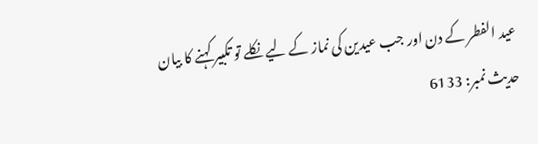عید الفطر کے دن اور جب عیدین کی نماز کے لیے نکلے تو تکبیر کہنے کا بیان
حدیث نمبر: 6133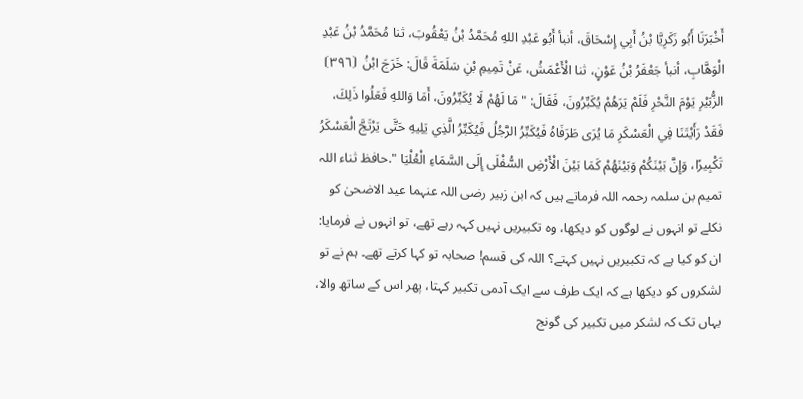أَخْبَرَنَا أَبُو زَكَرِيَّا بْنُ أَبِي إِسْحَاقَ، أنبأ أَبُو عَبْدِ اللهِ مُحَمَّدُ بْنُ يَعْقُوبَ، ثنا مُحَمَّدُ بْنُ عَبْدِ الْوَهَّابِ، أنبأ جَعْفَرُ بْنُ عَوْنٍ، ثنا الْأَعْمَشُ، عَنْ تَمِيمِ بْنِ سَلَمَةَ قَالَ: خَرَجَ ابْنُ ⦗٣٩٦⦘ الزُّبَيْرِ يَوْمَ النَّحْرِ فَلَمْ يَرَهُمْ يُكَبِّرُونَ، فَقَالَ: " مَا لَهُمْ لَا يُكَبِّرُونَ، أَمَا وَاللهِ فَعَلُوا ذَلِكَ، فَقَدْ رَأَيْتَنَا فِي الْعَسْكَرِ مَا يُرَى طَرَفَاهُ فَيُكَبِّرُ الرَّجُلُ فَيُكَبِّرُ الَّذِي يَلِيهِ حَتَّى يَرْتَجَّ الْعَسْكَرُ تَكْبِيرًا، وَإِنَّ بَيْنَكُمْ وَبَيْنَهُمْ كَمَا بَيْنَ الْأَرْضِ السُّفْلَى إِلَى السَّمَاءِ الْعُلْيَا ".حافظ ثناء اللہ
تمیم بن سلمہ رحمہ اللہ فرماتے ہیں کہ ابن زبیر رضی اللہ عنہما عید الاضحیٰ کو نکلے تو انہوں نے لوگوں کو دیکھا، وہ تکبیریں نہیں کہہ رہے تھے، تو انہوں نے فرمایا: ان کو کیا ہے کہ تکبیریں نہیں کہتے؟ اللہ کی قسم! صحابہ تو کہا کرتے تھے۔ ہم نے تو لشکروں کو دیکھا ہے کہ ایک طرف سے ایک آدمی تکبیر کہتا، پھر اس کے ساتھ والا، یہاں تک کہ لشکر میں تکبیر کی گونج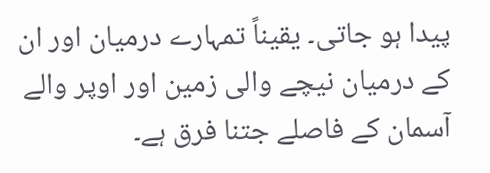پیدا ہو جاتی۔ یقیناً تمہارے درمیان اور ان کے درمیان نیچے والی زمین اور اوپر والے آسمان کے فاصلے جتنا فرق ہے۔